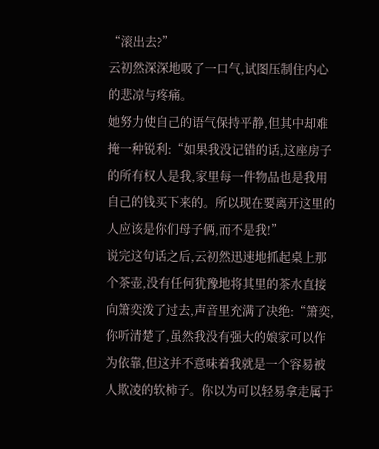“滚出去?”
云初然深深地吸了一口气,试图压制住内心的悲凉与疼痛。
她努力使自己的语气保持平静,但其中却难掩一种锐利:“如果我没记错的话,这座房子的所有权人是我,家里每一件物品也是我用自己的钱买下来的。所以现在要离开这里的人应该是你们母子俩,而不是我!”
说完这句话之后,云初然迅速地抓起桌上那个茶壶,没有任何犹豫地将其里的茶水直接向箫奕泼了过去,声音里充满了决绝:“箫奕,你听清楚了,虽然我没有强大的娘家可以作为依靠,但这并不意味着我就是一个容易被人欺凌的软柿子。你以为可以轻易拿走属于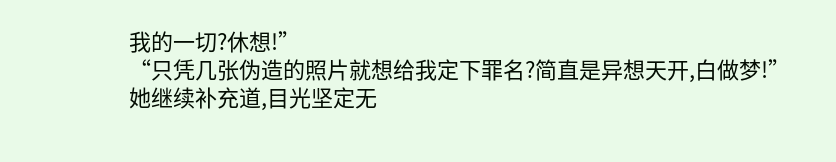我的一切?休想!”
“只凭几张伪造的照片就想给我定下罪名?简直是异想天开,白做梦!”
她继续补充道,目光坚定无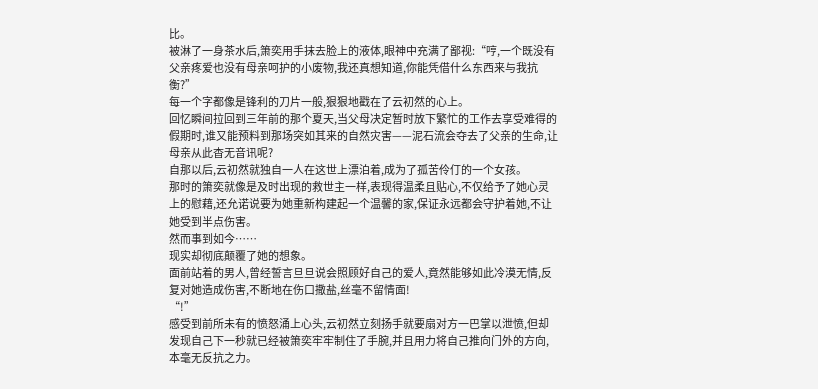比。
被淋了一身茶水后,箫奕用手抹去脸上的液体,眼神中充满了鄙视:“哼,一个既没有父亲疼爱也没有母亲呵护的小废物,我还真想知道,你能凭借什么东西来与我抗衡?”
每一个字都像是锋利的刀片一般,狠狠地戳在了云初然的心上。
回忆瞬间拉回到三年前的那个夏天,当父母决定暂时放下繁忙的工作去享受难得的假期时,谁又能预料到那场突如其来的自然灾害——泥石流会夺去了父亲的生命,让母亲从此杳无音讯呢?
自那以后,云初然就独自一人在这世上漂泊着,成为了孤苦伶仃的一个女孩。
那时的箫奕就像是及时出现的救世主一样,表现得温柔且贴心,不仅给予了她心灵上的慰藉,还允诺说要为她重新构建起一个温馨的家,保证永远都会守护着她,不让她受到半点伤害。
然而事到如今……
现实却彻底颠覆了她的想象。
面前站着的男人,曾经誓言旦旦说会照顾好自己的爱人,竟然能够如此冷漠无情,反复对她造成伤害,不断地在伤口撒盐,丝毫不留情面!
“!”
感受到前所未有的愤怒涌上心头,云初然立刻扬手就要扇对方一巴掌以泄愤,但却发现自己下一秒就已经被箫奕牢牢制住了手腕,并且用力将自己推向门外的方向,本毫无反抗之力。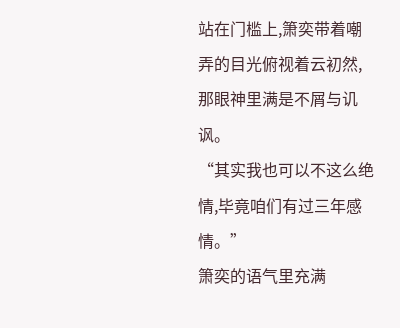站在门槛上,箫奕带着嘲弄的目光俯视着云初然,那眼神里满是不屑与讥讽。
“其实我也可以不这么绝情,毕竟咱们有过三年感情。”
箫奕的语气里充满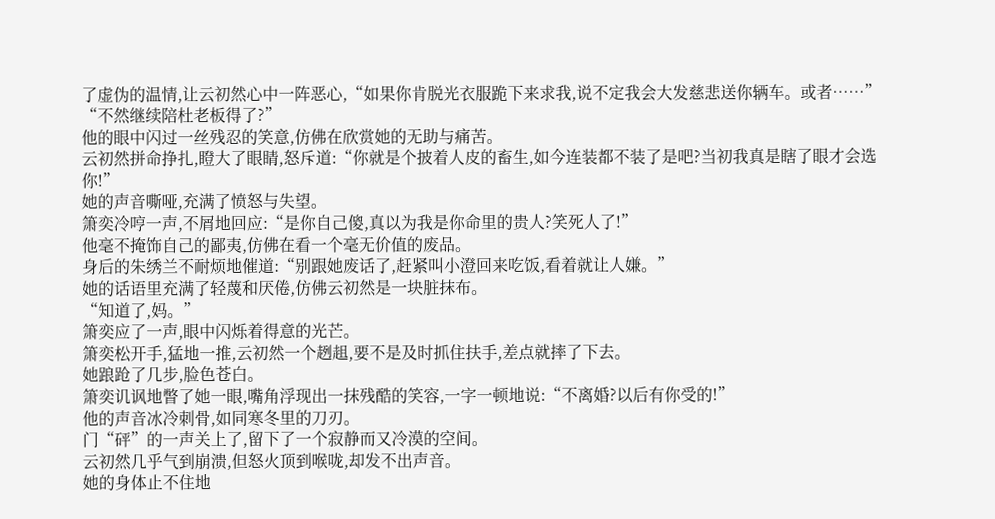了虚伪的温情,让云初然心中一阵恶心,“如果你肯脱光衣服跪下来求我,说不定我会大发慈悲送你辆车。或者……”
“不然继续陪杜老板得了?”
他的眼中闪过一丝残忍的笑意,仿佛在欣赏她的无助与痛苦。
云初然拼命挣扎,瞪大了眼睛,怒斥道:“你就是个披着人皮的畜生,如今连装都不装了是吧?当初我真是瞎了眼才会选你!”
她的声音嘶哑,充满了愤怒与失望。
箫奕冷哼一声,不屑地回应:“是你自己傻,真以为我是你命里的贵人?笑死人了!”
他毫不掩饰自己的鄙夷,仿佛在看一个毫无价值的废品。
身后的朱绣兰不耐烦地催道:“别跟她废话了,赶紧叫小澄回来吃饭,看着就让人嫌。”
她的话语里充满了轻蔑和厌倦,仿佛云初然是一块脏抹布。
“知道了,妈。”
箫奕应了一声,眼中闪烁着得意的光芒。
箫奕松开手,猛地一推,云初然一个趔趄,要不是及时抓住扶手,差点就摔了下去。
她踉跄了几步,脸色苍白。
箫奕讥讽地瞥了她一眼,嘴角浮现出一抹残酷的笑容,一字一顿地说:“不离婚?以后有你受的!”
他的声音冰冷刺骨,如同寒冬里的刀刃。
门“砰”的一声关上了,留下了一个寂静而又冷漠的空间。
云初然几乎气到崩溃,但怒火顶到喉咙,却发不出声音。
她的身体止不住地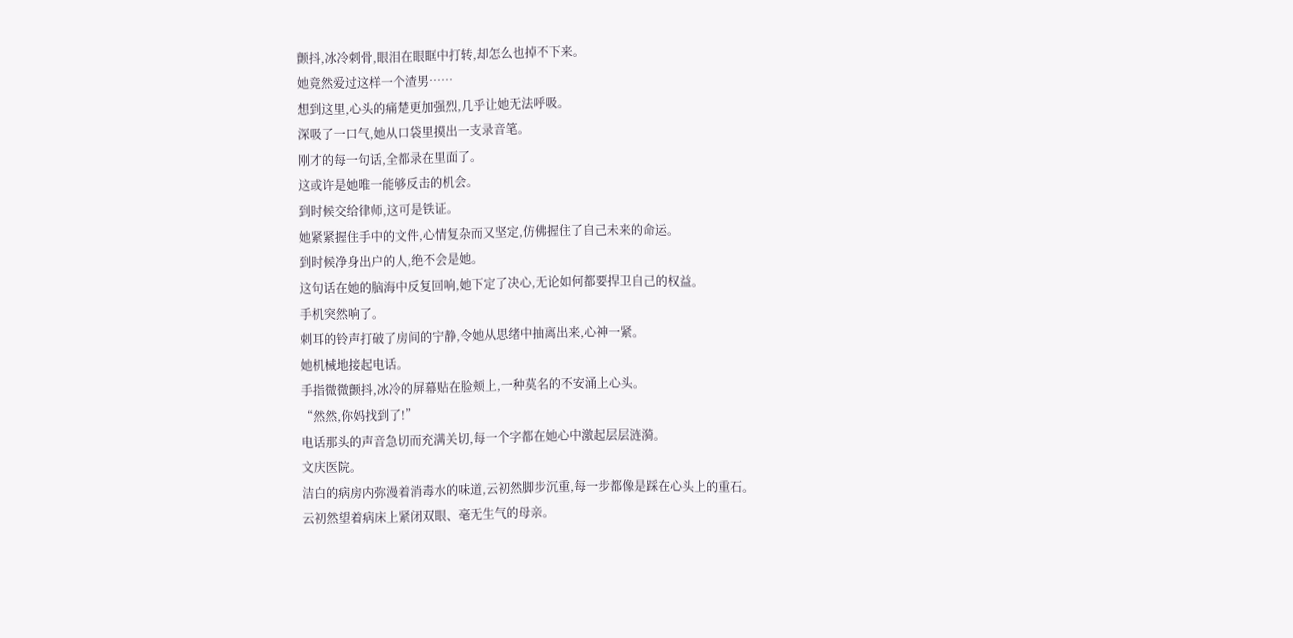颤抖,冰冷刺骨,眼泪在眼眶中打转,却怎么也掉不下来。
她竟然爱过这样一个渣男……
想到这里,心头的痛楚更加强烈,几乎让她无法呼吸。
深吸了一口气,她从口袋里摸出一支录音笔。
刚才的每一句话,全都录在里面了。
这或许是她唯一能够反击的机会。
到时候交给律师,这可是铁证。
她紧紧握住手中的文件,心情复杂而又坚定,仿佛握住了自己未来的命运。
到时候净身出户的人,绝不会是她。
这句话在她的脑海中反复回响,她下定了决心,无论如何都要捍卫自己的权益。
手机突然响了。
刺耳的铃声打破了房间的宁静,令她从思绪中抽离出来,心神一紧。
她机械地接起电话。
手指微微颤抖,冰冷的屏幕贴在脸颊上,一种莫名的不安涌上心头。
“然然,你妈找到了!”
电话那头的声音急切而充满关切,每一个字都在她心中激起层层涟漪。
文庆医院。
洁白的病房内弥漫着消毒水的味道,云初然脚步沉重,每一步都像是踩在心头上的重石。
云初然望着病床上紧闭双眼、毫无生气的母亲。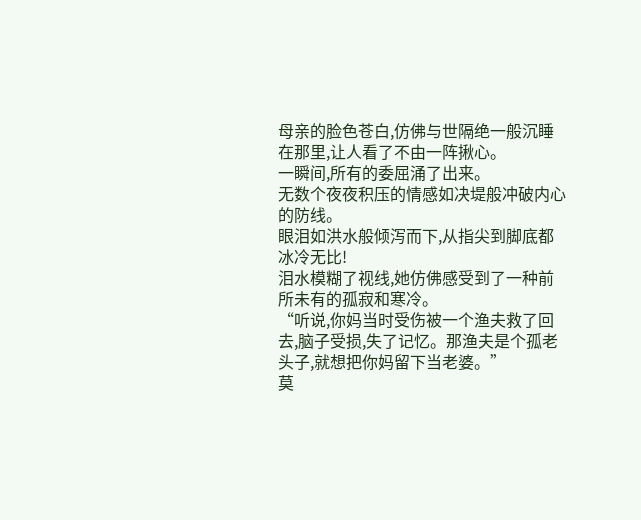母亲的脸色苍白,仿佛与世隔绝一般沉睡在那里,让人看了不由一阵揪心。
一瞬间,所有的委屈涌了出来。
无数个夜夜积压的情感如决堤般冲破内心的防线。
眼泪如洪水般倾泻而下,从指尖到脚底都冰冷无比!
泪水模糊了视线,她仿佛感受到了一种前所未有的孤寂和寒冷。
“听说,你妈当时受伤被一个渔夫救了回去,脑子受损,失了记忆。那渔夫是个孤老头子,就想把你妈留下当老婆。”
莫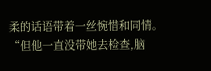柔的话语带着一丝惋惜和同情。
“但他一直没带她去检查,脑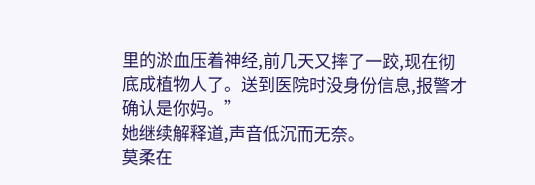里的淤血压着神经,前几天又摔了一跤,现在彻底成植物人了。送到医院时没身份信息,报警才确认是你妈。”
她继续解释道,声音低沉而无奈。
莫柔在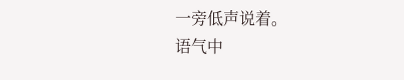一旁低声说着。
语气中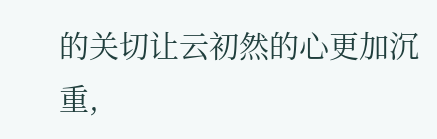的关切让云初然的心更加沉重,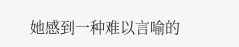她感到一种难以言喻的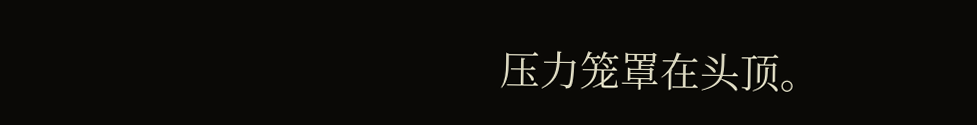压力笼罩在头顶。